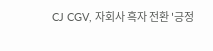CJ CGV, 자회사 흑자 전환 '긍정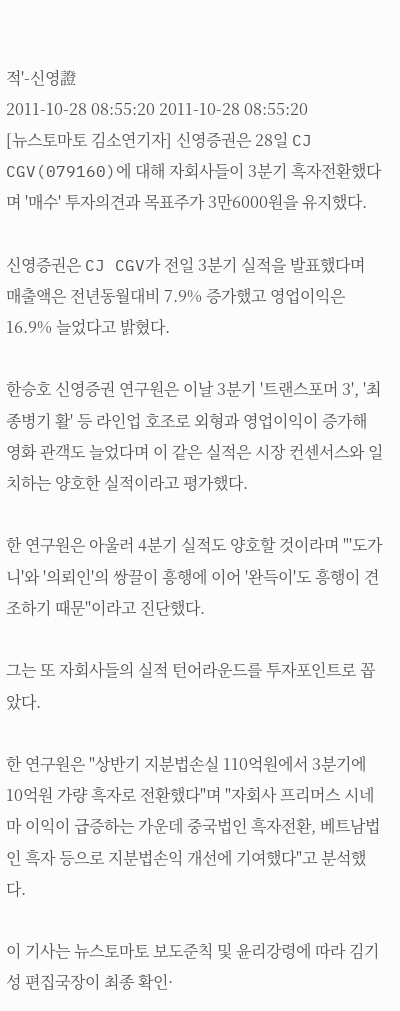적'-신영證
2011-10-28 08:55:20 2011-10-28 08:55:20
[뉴스토마토 김소연기자] 신영증권은 28일 CJ CGV(079160)에 대해 자회사들이 3분기 흑자전환했다며 '매수' 투자의견과 목표주가 3만6000원을 유지했다.

신영증권은 CJ CGV가 전일 3분기 실적을 발표했다며 매출액은 전년동월대비 7.9% 증가했고 영업이익은 16.9% 늘었다고 밝혔다.

한승호 신영증권 연구원은 이날 3분기 '트랜스포머 3', '최종병기 활' 등 라인업 호조로 외형과 영업이익이 증가해 영화 관객도 늘었다며 이 같은 실적은 시장 컨센서스와 일치하는 양호한 실적이라고 평가했다.

한 연구원은 아울러 4분기 실적도 양호할 것이라며 "'도가니'와 '의뢰인'의 쌍끌이 흥행에 이어 '완득이'도 흥행이 견조하기 때문"이라고 진단했다.

그는 또 자회사들의 실적 턴어라운드를 투자포인트로 꼽았다.

한 연구원은 "상반기 지분법손실 110억원에서 3분기에 10억원 가량 흑자로 전환했다"며 "자회사 프리머스 시네마 이익이 급증하는 가운데 중국법인 흑자전환, 베트남법인 흑자 등으로 지분법손익 개선에 기여했다"고 분석했다.

이 기사는 뉴스토마토 보도준칙 및 윤리강령에 따라 김기성 편집국장이 최종 확인·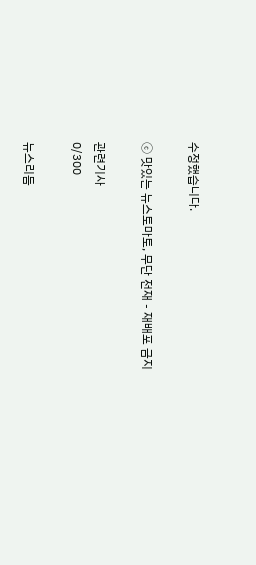수정했습니다.

ⓒ 맛있는 뉴스토마토, 무단 전재 - 재배포 금지

관련기사
0/300

뉴스리듬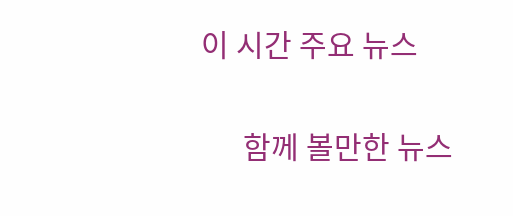이 시간 주요 뉴스

      함께 볼만한 뉴스